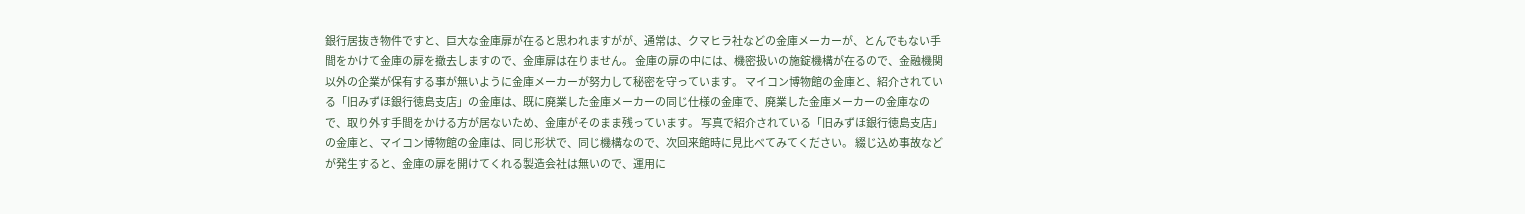銀行居抜き物件ですと、巨大な金庫扉が在ると思われますがが、通常は、クマヒラ社などの金庫メーカーが、とんでもない手間をかけて金庫の扉を撤去しますので、金庫扉は在りません。 金庫の扉の中には、機密扱いの施錠機構が在るので、金融機関以外の企業が保有する事が無いように金庫メーカーが努力して秘密を守っています。 マイコン博物館の金庫と、紹介されている「旧みずほ銀行徳島支店」の金庫は、既に廃業した金庫メーカーの同じ仕様の金庫で、廃業した金庫メーカーの金庫なので、取り外す手間をかける方が居ないため、金庫がそのまま残っています。 写真で紹介されている「旧みずほ銀行徳島支店」の金庫と、マイコン博物館の金庫は、同じ形状で、同じ機構なので、次回来館時に見比べてみてください。 綴じ込め事故などが発生すると、金庫の扉を開けてくれる製造会社は無いので、運用に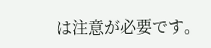は注意が必要です。